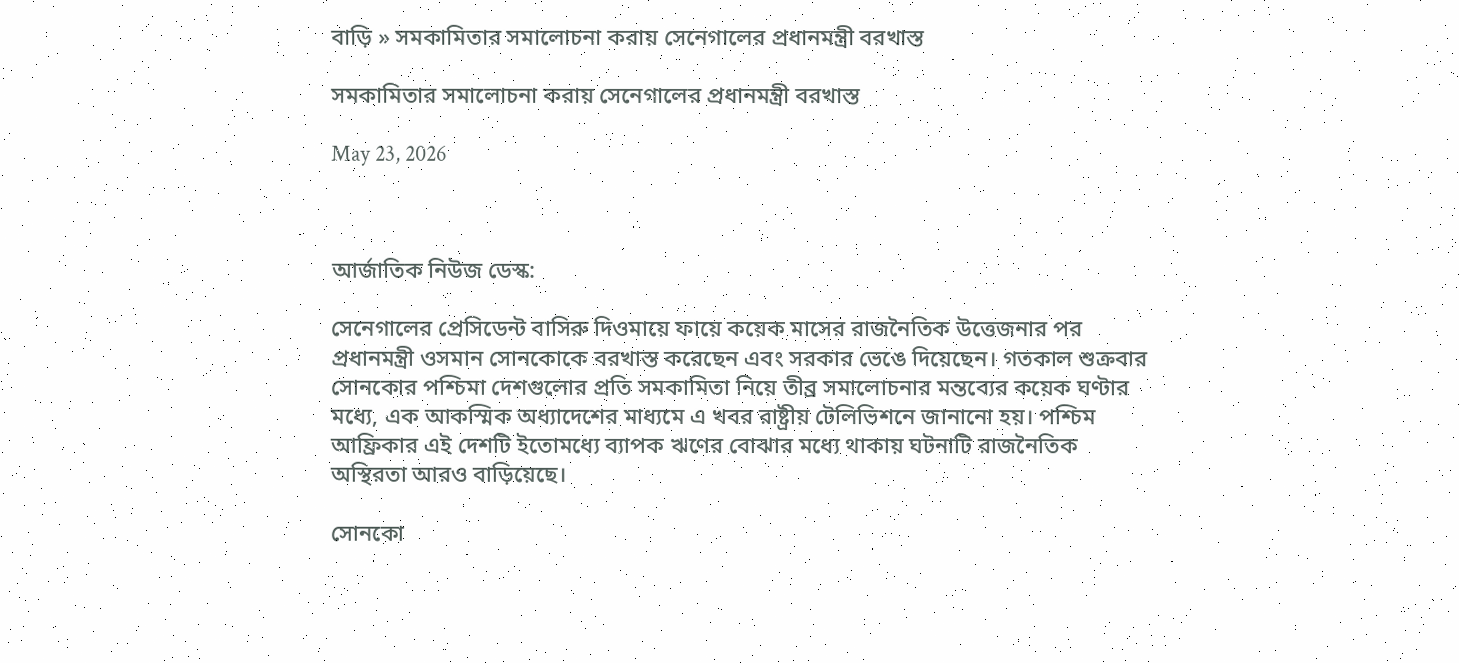বাড়ি » সমকামিতার সমালোচনা করায় সেনেগালের প্রধানমন্ত্রী বরখাস্ত

সমকামিতার সমালোচনা করায় সেনেগালের প্রধানমন্ত্রী বরখাস্ত

May 23, 2026



আর্জাতিক নিউজ ডেস্ক:

সেনেগালের প্রেসিডেন্ট বাসিরু দিওমায়ে ফায়ে কয়েক মাসের রাজনৈতিক উত্তেজনার পর প্রধানমন্ত্রী ওসমান সোনকোকে বরখাস্ত করেছেন এবং সরকার ভেঙে দিয়েছেন। গতকাল শুক্রবার সোনকোর পশ্চিমা দেশগুলোর প্রতি সমকামিতা নিয়ে তীব্র সমালোচনার মন্তব্যের কয়েক ঘণ্টার মধ্যে, এক আকস্মিক অধ্যাদেশের মাধ্যমে এ খবর রাষ্ট্রীয় টেলিভিশনে জানানো হয়। পশ্চিম আফ্রিকার এই দেশটি ইতোমধ্যে ব্যাপক ঋণের বোঝার মধ্যে থাকায় ঘটনাটি রাজনৈতিক অস্থিরতা আরও বাড়িয়েছে।

সোনকো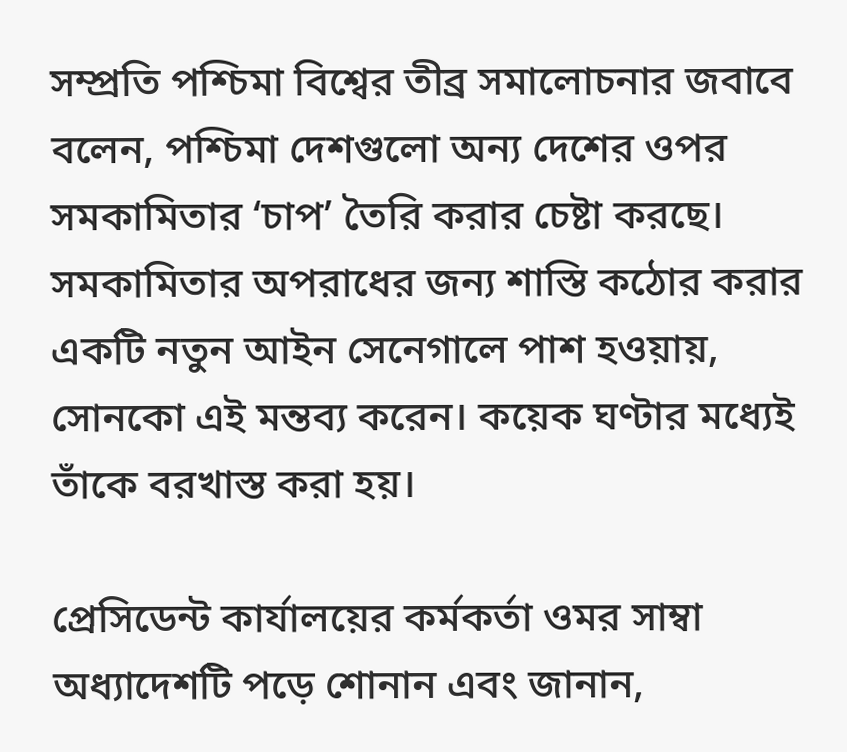সম্প্রতি পশ্চিমা বিশ্বের তীব্র সমালোচনার জবাবে বলেন, পশ্চিমা দেশগুলো অন্য দেশের ওপর সমকামিতার ‘চাপ’ তৈরি করার চেষ্টা করছে। সমকামিতার অপরাধের জন্য শাস্তি কঠোর করার একটি নতুন আইন সেনেগালে পাশ হওয়ায়, সোনকো এই মন্তব্য করেন। কয়েক ঘণ্টার মধ্যেই তাঁকে বরখাস্ত করা হয়।

প্রেসিডেন্ট কার্যালয়ের কর্মকর্তা ওমর সাম্বা অধ্যাদেশটি পড়ে শোনান এবং জানান,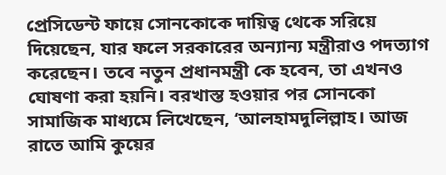প্রেসিডেন্ট ফায়ে সোনকোকে দায়িত্ব থেকে সরিয়ে দিয়েছেন, যার ফলে সরকারের অন্যান্য মন্ত্রীরাও পদত্যাগ করেছেন। তবে নতুন প্রধানমন্ত্রী কে হবেন, তা এখনও ঘোষণা করা হয়নি। বরখাস্ত হওয়ার পর সোনকো সামাজিক মাধ্যমে লিখেছেন, ‘আলহামদুলিল্লাহ। আজ রাতে আমি কুয়ের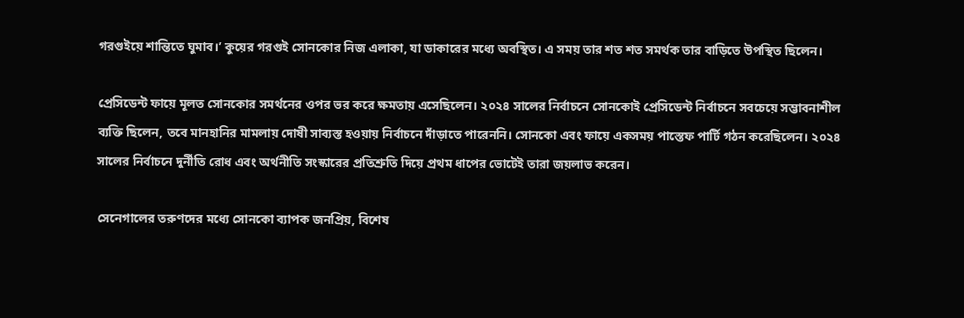গরগুইয়ে শান্তিতে ঘুমাব।’ কুয়ের গরগুই সোনকোর নিজ এলাকা, যা ডাকারের মধ্যে অবস্থিত। এ সময় তার শত শত সমর্থক তার বাড়িতে উপস্থিত ছিলেন।

প্রেসিডেন্ট ফায়ে মূলত সোনকোর সমর্থনের ওপর ভর করে ক্ষমতায় এসেছিলেন। ২০২৪ সালের নির্বাচনে সোনকোই প্রেসিডেন্ট নির্বাচনে সবচেয়ে সম্ভাবনাশীল ব্যক্তি ছিলেন, তবে মানহানির মামলায় দোষী সাব্যস্ত হওয়ায় নির্বাচনে দাঁড়াতে পারেননি। সোনকো এবং ফায়ে একসময় পাস্তেফ পার্টি গঠন করেছিলেন। ২০২৪ সালের নির্বাচনে দুর্নীতি রোধ এবং অর্থনীতি সংস্কারের প্রতিশ্রুতি দিয়ে প্রথম ধাপের ভোটেই তারা জয়লাভ করেন।

সেনেগালের তরুণদের মধ্যে সোনকো ব্যাপক জনপ্রিয়, বিশেষ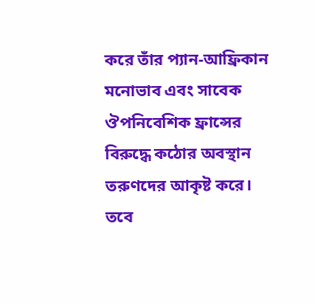করে তাঁর প্যান-আফ্রিকান মনোভাব এবং সাবেক ঔপনিবেশিক ফ্রান্সের বিরুদ্ধে কঠোর অবস্থান তরুণদের আকৃষ্ট করে। তবে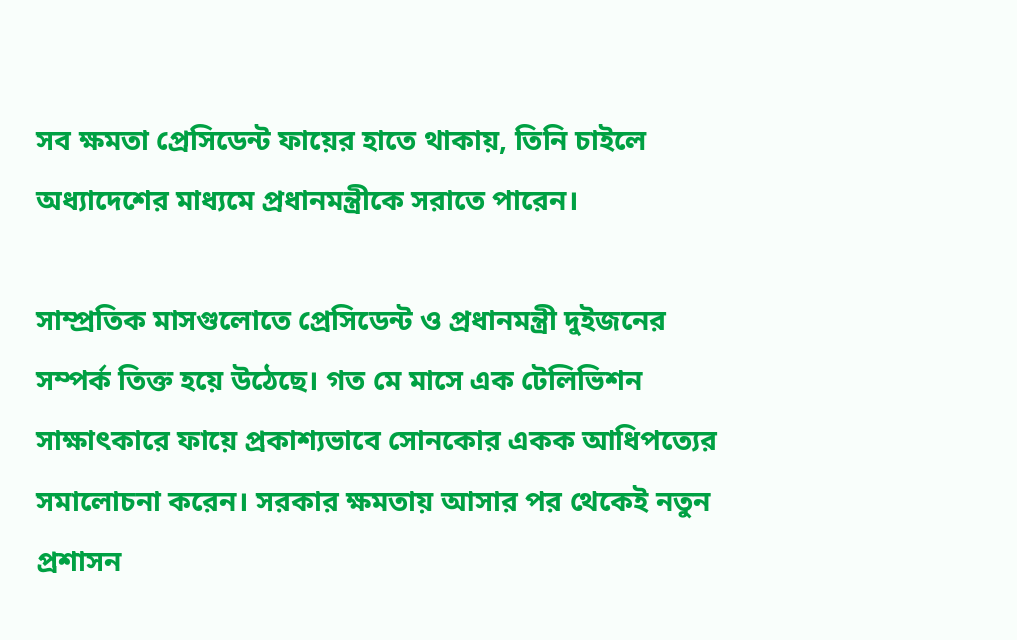সব ক্ষমতা প্রেসিডেন্ট ফায়ের হাতে থাকায়, তিনি চাইলে অধ্যাদেশের মাধ্যমে প্রধানমন্ত্রীকে সরাতে পারেন।

সাম্প্রতিক মাসগুলোতে প্রেসিডেন্ট ও প্রধানমন্ত্রী দুইজনের সম্পর্ক তিক্ত হয়ে উঠেছে। গত মে মাসে এক টেলিভিশন সাক্ষাৎকারে ফায়ে প্রকাশ্যভাবে সোনকোর একক আধিপত্যের সমালোচনা করেন। সরকার ক্ষমতায় আসার পর থেকেই নতুন প্রশাসন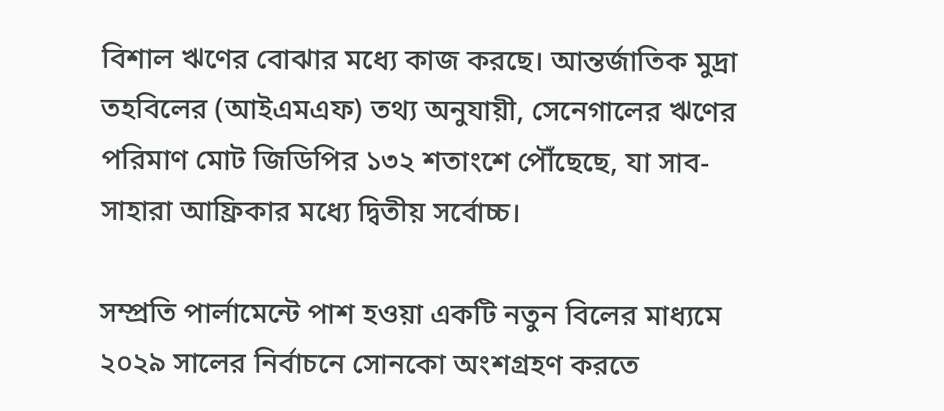বিশাল ঋণের বোঝার মধ্যে কাজ করছে। আন্তর্জাতিক মুদ্রা তহবিলের (আইএমএফ) তথ্য অনুযায়ী, সেনেগালের ঋণের পরিমাণ মোট জিডিপির ১৩২ শতাংশে পৌঁছেছে, যা সাব-সাহারা আফ্রিকার মধ্যে দ্বিতীয় সর্বোচ্চ।

সম্প্রতি পার্লামেন্টে পাশ হওয়া একটি নতুন বিলের মাধ্যমে ২০২৯ সালের নির্বাচনে সোনকো অংশগ্রহণ করতে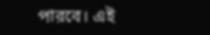পারবে। এই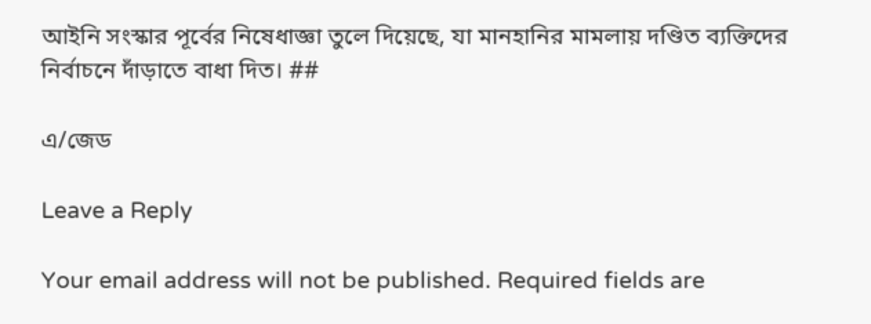আইনি সংস্কার পূর্বের নিষেধাজ্ঞা তুলে দিয়েছে, যা মানহানির মামলায় দণ্ডিত ব্যক্তিদের নির্বাচনে দাঁড়াতে বাধা দিত। ##

এ/জেড

Leave a Reply

Your email address will not be published. Required fields are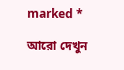marked *

আরো দেখুন